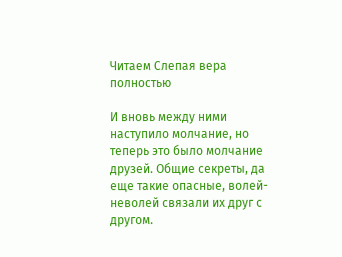Читаем Слепая вера полностью

И вновь между ними наступило молчание, но теперь это было молчание друзей. Общие секреты, да еще такие опасные, волей-неволей связали их друг с другом.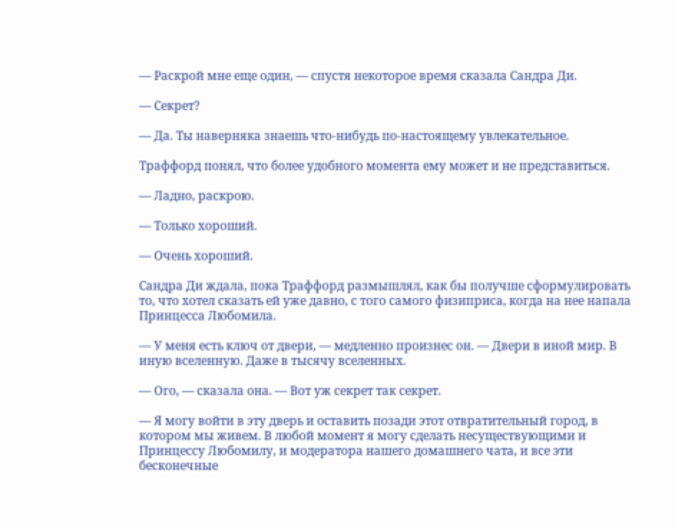— Раскрой мне еще один, — спустя некоторое время сказала Сандра Ди.

— Секрет?

— Да. Ты наверняка знаешь что-нибудь по-настоящему увлекательное.

Траффорд понял, что более удобного момента ему может и не представиться.

— Ладно, раскрою.

— Только хороший.

— Очень хороший.

Сандра Ди ждала, пока Траффорд размышлял, как бы получше сформулировать то, что хотел сказать ей уже давно, с того самого физиприса, когда на нее напала Принцесса Любомила.

— У меня есть ключ от двери, — медленно произнес он. — Двери в иной мир. В иную вселенную. Даже в тысячу вселенных.

— Ого, — сказала она. — Вот уж секрет так секрет.

— Я могу войти в эту дверь и оставить позади этот отвратительный город, в котором мы живем. В любой момент я могу сделать несуществующими и Принцессу Любомилу, и модератора нашего домашнего чата, и все эти бесконечные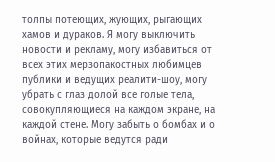толпы потеющих, жующих, рыгающих хамов и дураков. Я могу выключить новости и рекламу, могу избавиться от всех этих мерзопакостных любимцев публики и ведущих реалити-шоу, могу убрать с глаз долой все голые тела, совокупляющиеся на каждом экране, на каждой стене. Могу забыть о бомбах и о войнах, которые ведутся ради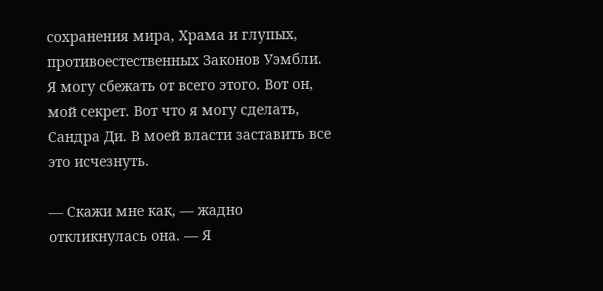сохранения мира, Храма и глупых, противоестественных Законов Уэмбли. Я могу сбежать от всего этого. Вот он, мой секрет. Вот что я могу сделать, Сандра Ди. В моей власти заставить все это исчезнуть.

— Скажи мне как, — жадно откликнулась она. — Я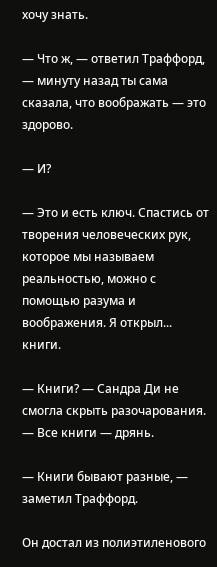хочу знать.

— Что ж, — ответил Траффорд, — минуту назад ты сама сказала, что воображать — это здорово.

— И?

— Это и есть ключ. Спастись от творения человеческих рук, которое мы называем реальностью, можно с помощью разума и воображения. Я открыл... книги.

— Книги? — Сандра Ди не смогла скрыть разочарования. — Все книги — дрянь.

— Книги бывают разные, — заметил Траффорд.

Он достал из полиэтиленового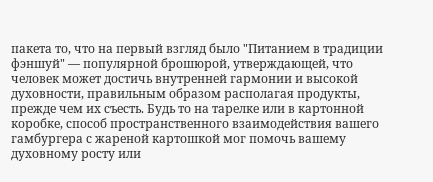пакета то, что на первый взгляд было "Питанием в традиции фэншуй" — популярной брошюрой, утверждающей, что человек может достичь внутренней гармонии и высокой духовности, правильным образом располагая продукты, прежде чем их съесть. Будь то на тарелке или в картонной коробке, способ пространственного взаимодействия вашего гамбургера с жареной картошкой мог помочь вашему духовному росту или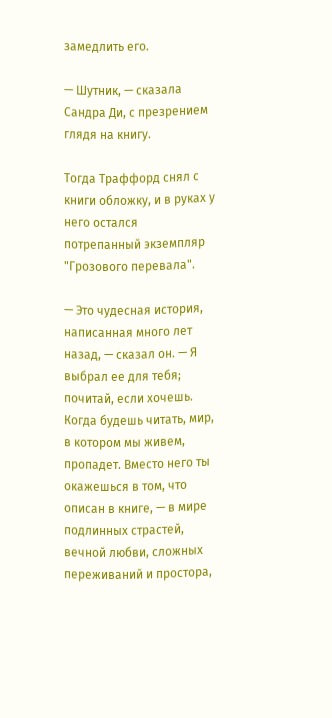замедлить его.

— Шутник, — сказала Сандра Ди, с презрением глядя на книгу.

Тогда Траффорд снял с книги обложку, и в руках у него остался потрепанный экземпляр "Грозового перевала".

— Это чудесная история, написанная много лет назад, — сказал он. — Я выбрал ее для тебя; почитай, если хочешь. Когда будешь читать, мир, в котором мы живем, пропадет. Вместо него ты окажешься в том, что описан в книге, — в мире подлинных страстей, вечной любви, сложных переживаний и простора,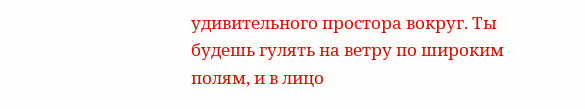удивительного простора вокруг. Ты будешь гулять на ветру по широким полям, и в лицо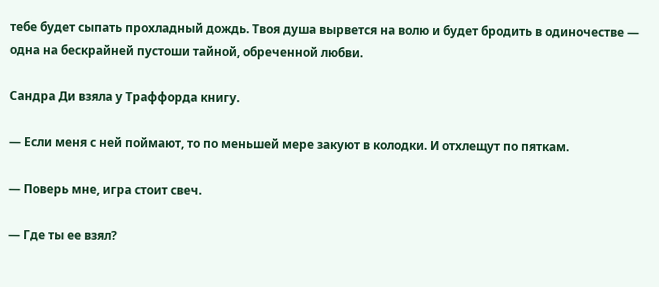тебе будет сыпать прохладный дождь. Твоя душа вырвется на волю и будет бродить в одиночестве — одна на бескрайней пустоши тайной, обреченной любви.

Сандра Ди взяла у Траффорда книгу.

— Если меня с ней поймают, то по меньшей мере закуют в колодки. И отхлещут по пяткам.

— Поверь мне, игра стоит свеч.

— Где ты ее взял?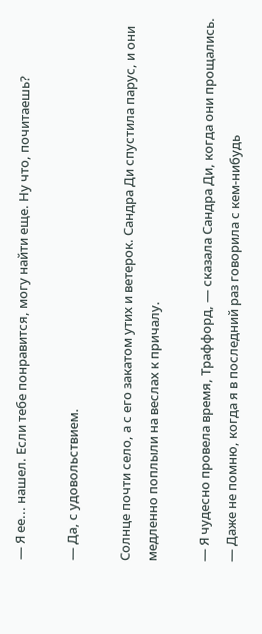— Я ее... нашел. Если тебе понравится, могу найти еще. Ну что, почитаешь?

— Да, с удовольствием.

Солнце почти село, а с его закатом утих и ветерок. Сандра Ди спустила парус, и они медленно поплыли на веслах к причалу.

— Я чудесно провела время, Траффорд, — сказала Сандра Ди, когда они прощались. — Даже не помню, когда я в последний раз говорила с кем-нибудь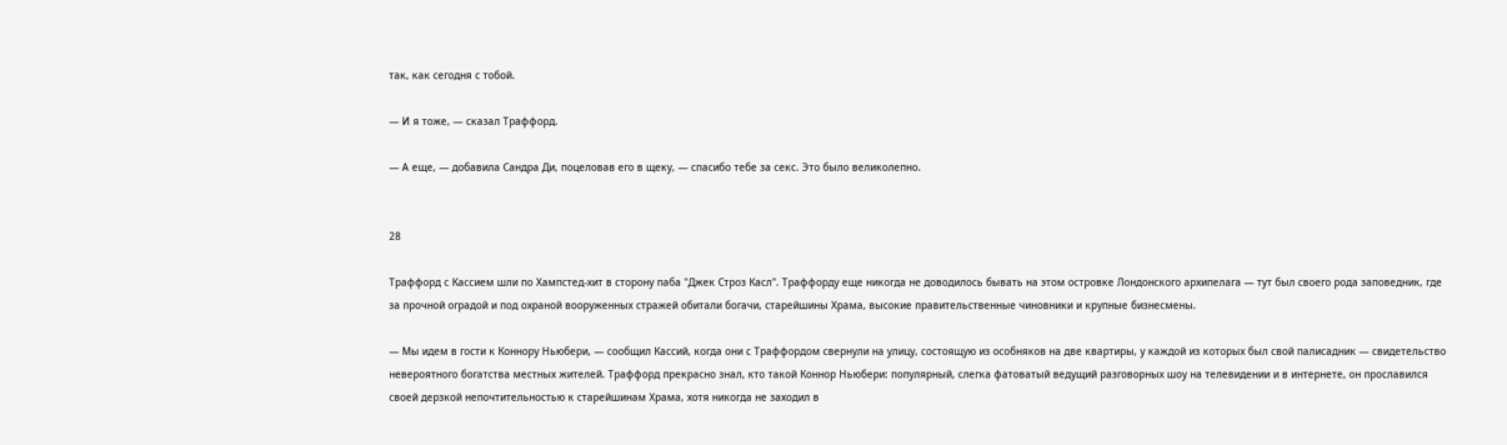так, как сегодня с тобой.

— И я тоже, — сказал Траффорд.

— А еще, — добавила Сандра Ди, поцеловав его в щеку, — спасибо тебе за секс. Это было великолепно.


28

Траффорд с Кассием шли по Хампстед-хит в сторону паба "Джек Строз Касл". Траффорду еще никогда не доводилось бывать на этом островке Лондонского архипелага — тут был своего рода заповедник, где за прочной оградой и под охраной вооруженных стражей обитали богачи, старейшины Храма, высокие правительственные чиновники и крупные бизнесмены.

— Мы идем в гости к Коннору Ньюбери, — сообщил Кассий, когда они с Траффордом свернули на улицу, состоящую из особняков на две квартиры, у каждой из которых был свой палисадник — свидетельство невероятного богатства местных жителей. Траффорд прекрасно знал, кто такой Коннор Ньюбери: популярный, слегка фатоватый ведущий разговорных шоу на телевидении и в интернете, он прославился своей дерзкой непочтительностью к старейшинам Храма, хотя никогда не заходил в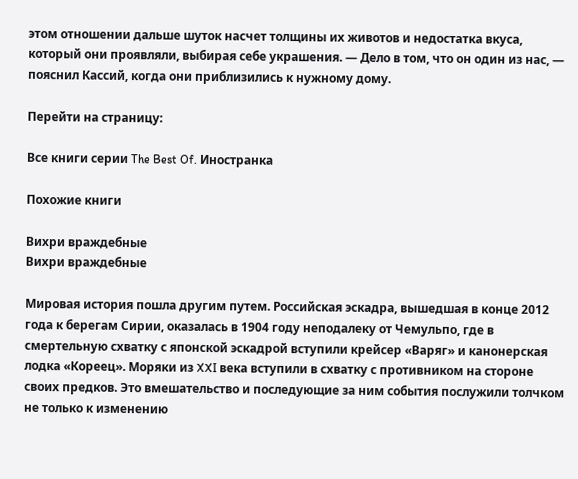этом отношении дальше шуток насчет толщины их животов и недостатка вкуса, который они проявляли, выбирая себе украшения. — Дело в том, что он один из нас, — пояснил Кассий, когда они приблизились к нужному дому.

Перейти на страницу:

Все книги серии The Best Of. Иностранка

Похожие книги

Вихри враждебные
Вихри враждебные

Мировая история пошла другим путем. Российская эскадра, вышедшая в конце 2012 года к берегам Сирии, оказалась в 1904 году неподалеку от Чемульпо, где в смертельную схватку с японской эскадрой вступили крейсер «Варяг» и канонерская лодка «Кореец». Моряки из XXI века вступили в схватку с противником на стороне своих предков. Это вмешательство и последующие за ним события послужили толчком не только к изменению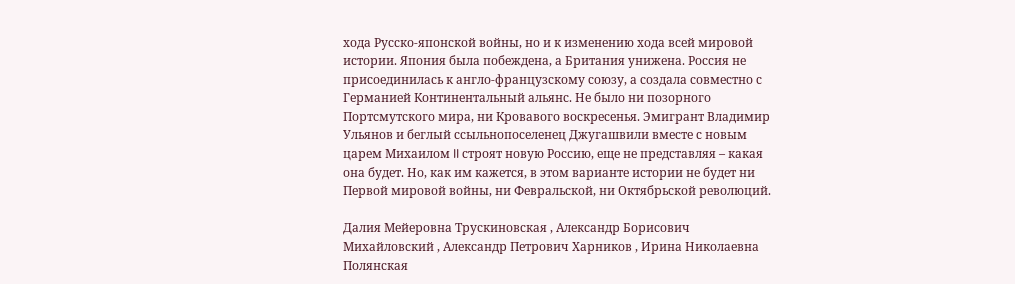хода Русско-японской войны, но и к изменению хода всей мировой истории. Япония была побеждена, а Британия унижена. Россия не присоединилась к англо-французскому союзу, а создала совместно с Германией Континентальный альянс. Не было ни позорного Портсмутского мира, ни Кровавого воскресенья. Эмигрант Владимир Ульянов и беглый ссыльнопоселенец Джугашвили вместе с новым царем Михаилом II строят новую Россию, еще не представляя – какая она будет. Но, как им кажется, в этом варианте истории не будет ни Первой мировой войны, ни Февральской, ни Октябрьской революций.

Далия Мейеровна Трускиновская , Александр Борисович Михайловский , Александр Петрович Харников , Ирина Николаевна Полянская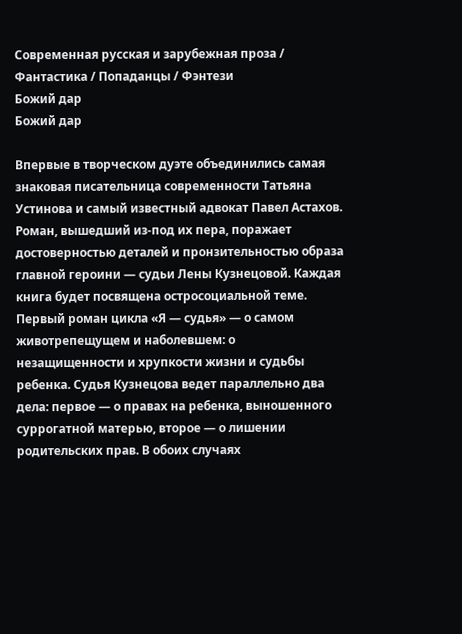Современная русская и зарубежная проза / Фантастика / Попаданцы / Фэнтези
Божий дар
Божий дар

Впервые в творческом дуэте объединились самая знаковая писательница современности Татьяна Устинова и самый известный адвокат Павел Астахов. Роман, вышедший из-под их пера, поражает достоверностью деталей и пронзительностью образа главной героини — судьи Лены Кузнецовой. Каждая книга будет посвящена остросоциальной теме. Первый роман цикла «Я — судья» — о самом животрепещущем и наболевшем: о незащищенности и хрупкости жизни и судьбы ребенка. Судья Кузнецова ведет параллельно два дела: первое — о правах на ребенка, выношенного суррогатной матерью, второе — о лишении родительских прав. В обоих случаях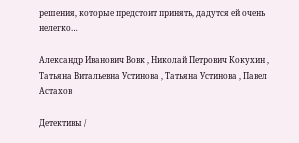решения, которые предстоит принять, дадутся ей очень нелегко…

Александр Иванович Вовк , Николай Петрович Кокухин , Татьяна Витальевна Устинова , Татьяна Устинова , Павел Астахов

Детективы /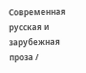Современная русская и зарубежная проза /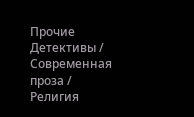Прочие Детективы / Современная проза / Религия